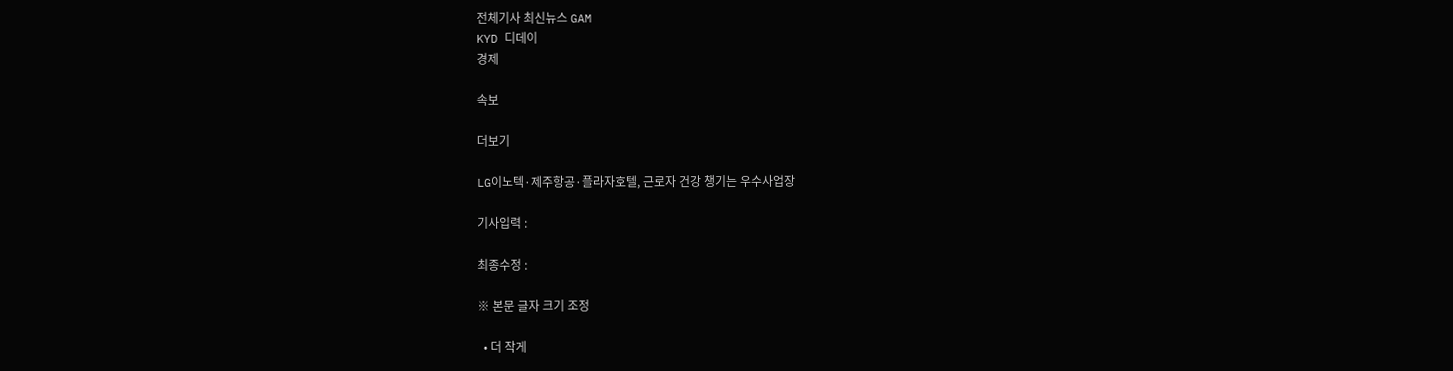전체기사 최신뉴스 GAM
KYD 디데이
경제

속보

더보기

LG이노텍·제주항공·플라자호텔, 근로자 건강 챙기는 우수사업장

기사입력 :

최종수정 :

※ 본문 글자 크기 조정

  • 더 작게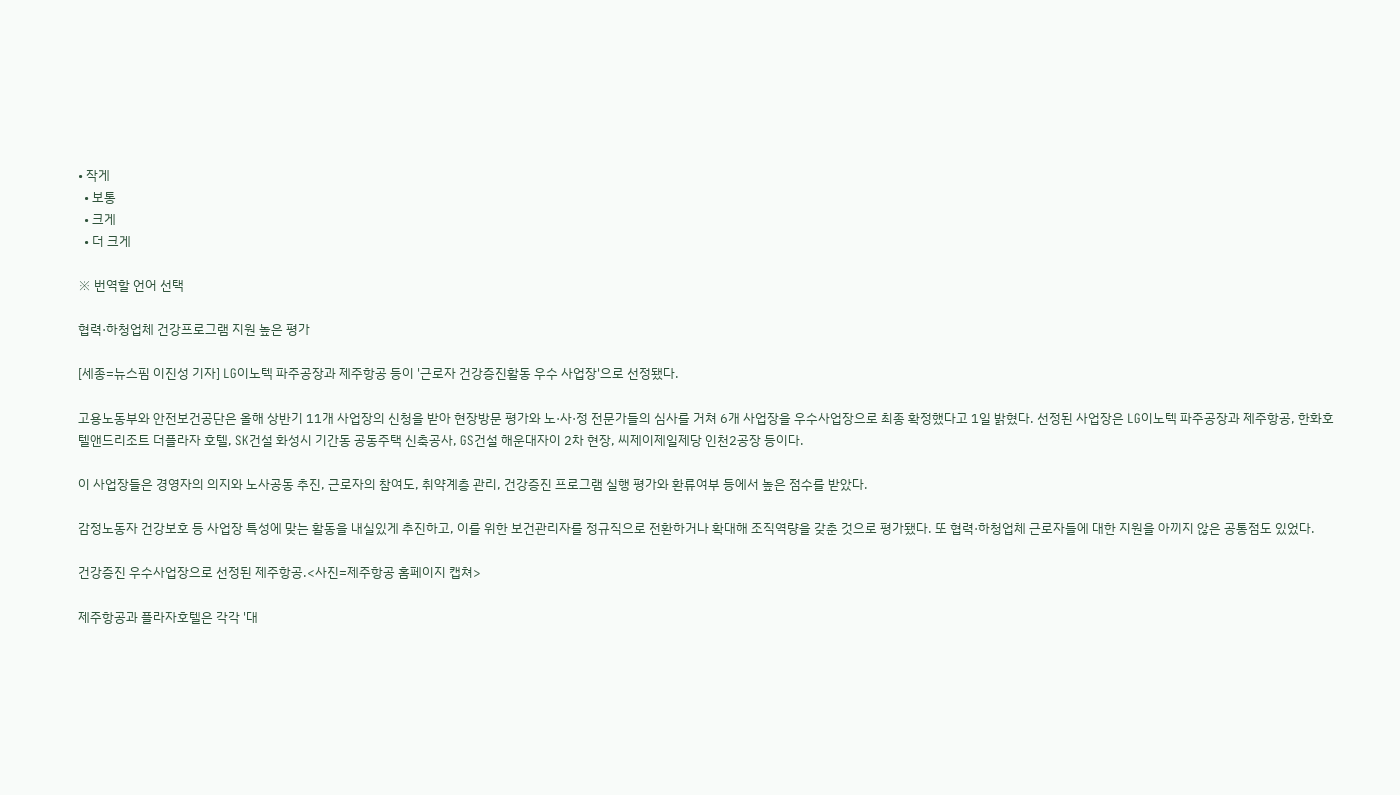• 작게
  • 보통
  • 크게
  • 더 크게

※ 번역할 언어 선택

협력·하청업체 건강프로그램 지원 높은 평가

[세종=뉴스핌 이진성 기자] LG이노텍 파주공장과 제주항공 등이 '근로자 건강증진활동 우수 사업장'으로 선정됐다.

고용노동부와 안전보건공단은 올해 상반기 11개 사업장의 신청을 받아 현장방문 평가와 노·사·정 전문가들의 심사를 거쳐 6개 사업장을 우수사업장으로 최종 확정했다고 1일 밝혔다. 선정된 사업장은 LG이노텍 파주공장과 제주항공, 한화호텔앤드리조트 더플라자 호텔, SK건설 화성시 기간동 공동주택 신축공사, GS건설 해운대자이 2차 현장, 씨제이제일제당 인천2공장 등이다.

이 사업장들은 경영자의 의지와 노사공동 추진, 근로자의 참여도, 취약계층 관리, 건강증진 프로그램 실행 평가와 환류여부 등에서 높은 점수를 받았다.

감정노동자 건강보호 등 사업장 특성에 맞는 활동을 내실있게 추진하고, 이를 위한 보건관리자를 정규직으로 전환하거나 확대해 조직역량을 갖춘 것으로 평가됐다. 또 협력·하청업체 근로자들에 대한 지원을 아끼지 않은 공통점도 있었다.

건강증진 우수사업장으로 선정된 제주항공.<사진=제주항공 홈페이지 캡쳐>

제주항공과 플라자호텔은 각각 '대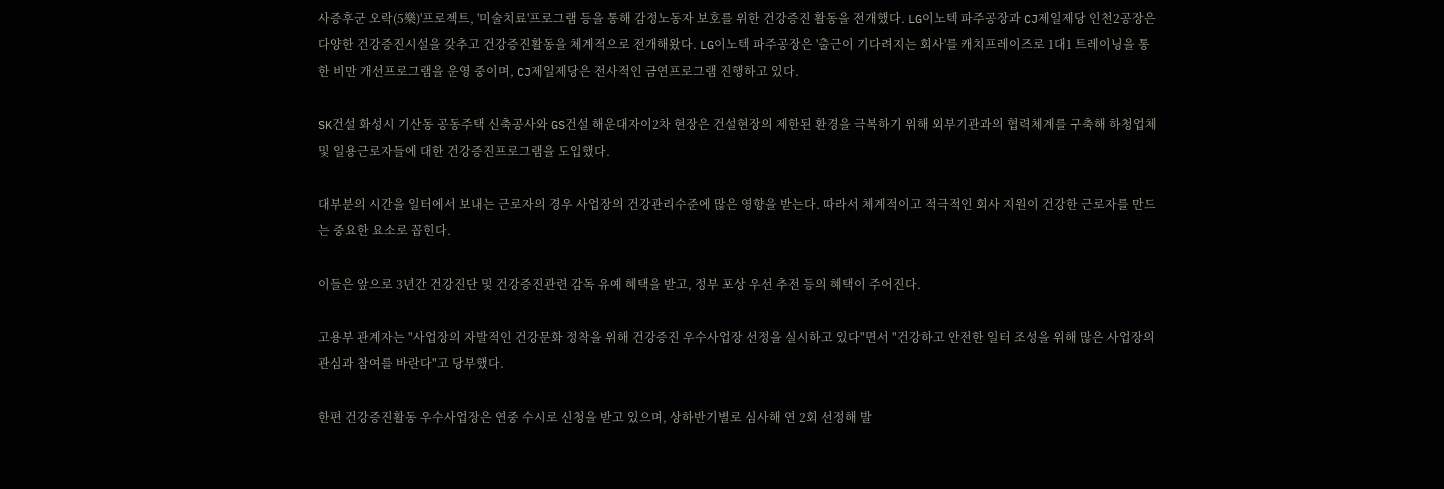사증후군 오락(5樂)'프로젝트, '미술치료'프로그램 등을 통해 감정노동자 보호를 위한 건강증진 활동을 전개했다. LG이노텍 파주공장과 CJ제일제당 인천2공장은 다양한 건강증진시설을 갖추고 건강증진활동을 체계적으로 전개해왔다. LG이노텍 파주공장은 '출근이 기다려지는 회사'를 캐치프레이즈로 1대1 트레이닝을 통한 비만 개선프로그램을 운영 중이며, CJ제일제당은 전사적인 금연프로그램 진행하고 있다.

SK건설 화성시 기산동 공동주택 신축공사와 GS건설 해운대자이2차 현장은 건설현장의 제한된 환경을 극복하기 위해 외부기관과의 협력체계를 구축해 하청업체 및 일용근로자들에 대한 건강증진프로그램을 도입했다.

대부분의 시간을 일터에서 보내는 근로자의 경우 사업장의 건강관리수준에 많은 영향을 받는다. 따라서 체계적이고 적극적인 회사 지원이 건강한 근로자를 만드는 중요한 요소로 꼽힌다.

이들은 앞으로 3년간 건강진단 및 건강증진관련 감독 유예 혜택을 받고, 정부 포상 우선 추전 등의 혜택이 주어진다.

고용부 관계자는 "사업장의 자발적인 건강문화 정착을 위해 건강증진 우수사업장 선정을 실시하고 있다"면서 "건강하고 안전한 일터 조성을 위해 많은 사업장의 관심과 참여를 바란다"고 당부했다.

한편 건강증진활동 우수사업장은 연중 수시로 신청을 받고 있으며, 상하반기별로 심사해 연 2회 선정해 발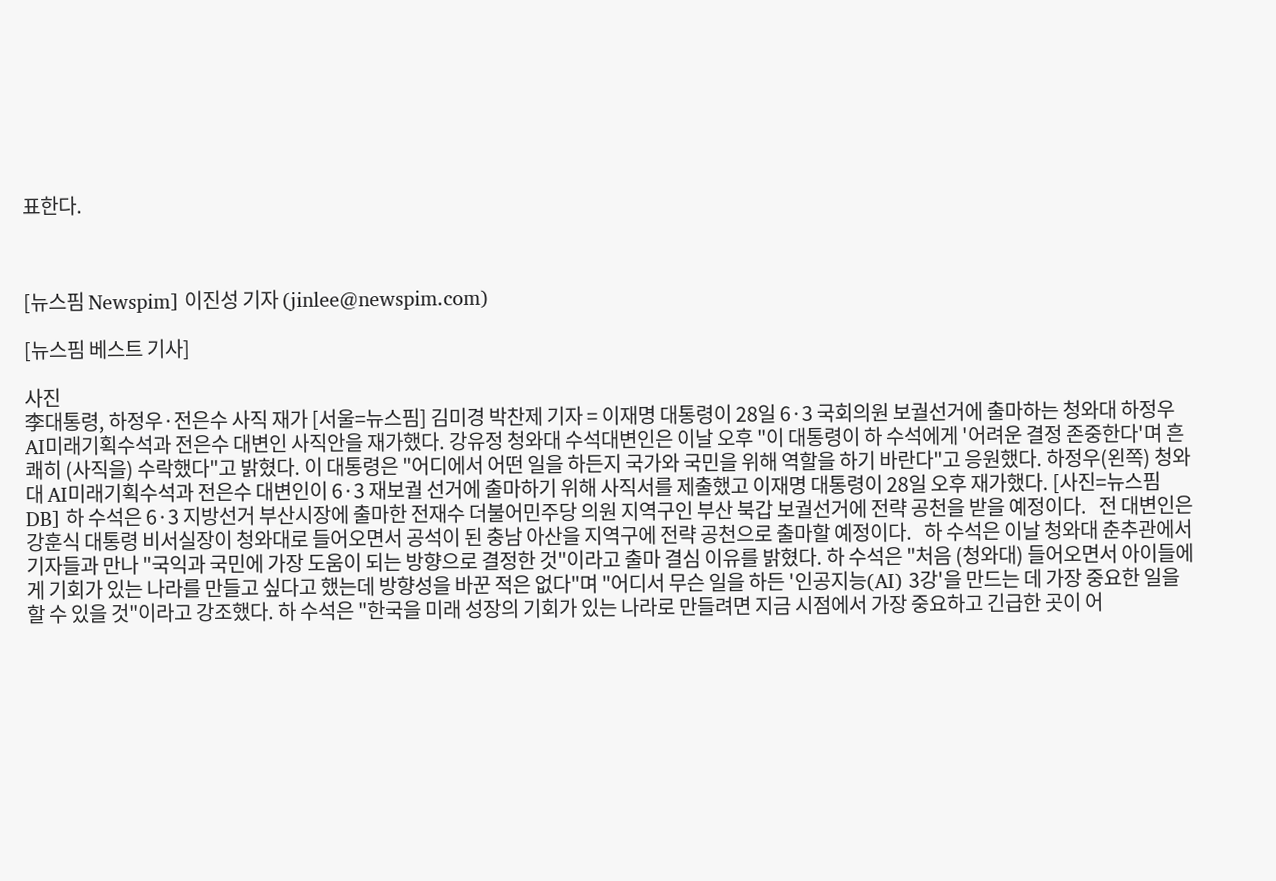표한다.



[뉴스핌 Newspim] 이진성 기자 (jinlee@newspim.com)

[뉴스핌 베스트 기사]

사진
李대통령, 하정우·전은수 사직 재가 [서울=뉴스핌] 김미경 박찬제 기자 = 이재명 대통령이 28일 6·3 국회의원 보궐선거에 출마하는 청와대 하정우 AI미래기획수석과 전은수 대변인 사직안을 재가했다. 강유정 청와대 수석대변인은 이날 오후 "이 대통령이 하 수석에게 '어려운 결정 존중한다'며 흔쾌히 (사직을) 수락했다"고 밝혔다. 이 대통령은 "어디에서 어떤 일을 하든지 국가와 국민을 위해 역할을 하기 바란다"고 응원했다. 하정우(왼쪽) 청와대 AI미래기획수석과 전은수 대변인이 6·3 재보궐 선거에 출마하기 위해 사직서를 제출했고 이재명 대통령이 28일 오후 재가했다. [사진=뉴스핌 DB] 하 수석은 6·3 지방선거 부산시장에 출마한 전재수 더불어민주당 의원 지역구인 부산 북갑 보궐선거에 전략 공천을 받을 예정이다.   전 대변인은 강훈식 대통령 비서실장이 청와대로 들어오면서 공석이 된 충남 아산을 지역구에 전략 공천으로 출마할 예정이다.   하 수석은 이날 청와대 춘추관에서 기자들과 만나 "국익과 국민에 가장 도움이 되는 방향으로 결정한 것"이라고 출마 결심 이유를 밝혔다. 하 수석은 "처음 (청와대) 들어오면서 아이들에게 기회가 있는 나라를 만들고 싶다고 했는데 방향성을 바꾼 적은 없다"며 "어디서 무슨 일을 하든 '인공지능(AI) 3강'을 만드는 데 가장 중요한 일을 할 수 있을 것"이라고 강조했다. 하 수석은 "한국을 미래 성장의 기회가 있는 나라로 만들려면 지금 시점에서 가장 중요하고 긴급한 곳이 어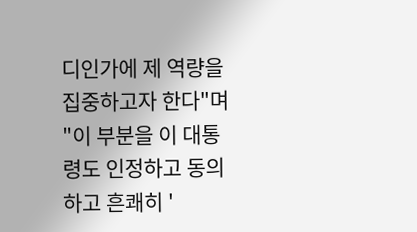디인가에 제 역량을 집중하고자 한다"며 "이 부분을 이 대통령도 인정하고 동의하고 흔쾌히 '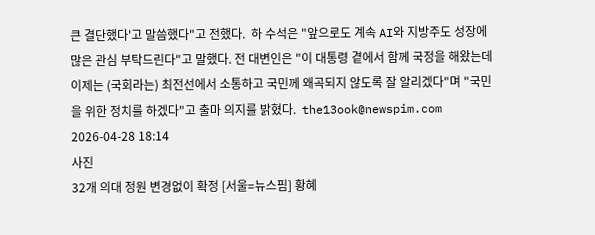큰 결단했다'고 말씀했다"고 전했다.  하 수석은 "앞으로도 계속 AI와 지방주도 성장에 많은 관심 부탁드린다"고 말했다. 전 대변인은 "이 대통령 곁에서 함께 국정을 해왔는데 이제는 (국회라는) 최전선에서 소통하고 국민께 왜곡되지 않도록 잘 알리겠다"며 "국민을 위한 정치를 하겠다"고 출마 의지를 밝혔다.  the13ook@newspim.com 2026-04-28 18:14
사진
32개 의대 정원 변경없이 확정 [서울=뉴스핌] 황혜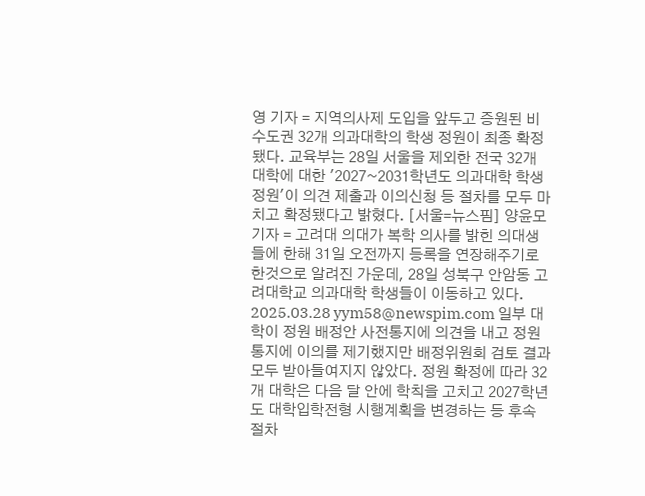영 기자 = 지역의사제 도입을 앞두고 증원된 비수도권 32개 의과대학의 학생 정원이 최종 확정됐다. 교육부는 28일 서울을 제외한 전국 32개 대학에 대한 '2027~2031학년도 의과대학 학생 정원'이 의견 제출과 이의신청 등 절차를 모두 마치고 확정됐다고 밝혔다. [서울=뉴스핌] 양윤모 기자 = 고려대 의대가 복학 의사를 밝힌 의대생들에 한해 31일 오전까지 등록을 연장해주기로 한것으로 알려진 가운데, 28일 성북구 안암동 고려대학교 의과대학 학생들이 이동하고 있다. 2025.03.28 yym58@newspim.com 일부 대학이 정원 배정안 사전통지에 의견을 내고 정원 통지에 이의를 제기했지만 배정위원회 검토 결과 모두 받아들여지지 않았다. 정원 확정에 따라 32개 대학은 다음 달 안에 학칙을 고치고 2027학년도 대학입학전형 시행계획을 변경하는 등 후속 절차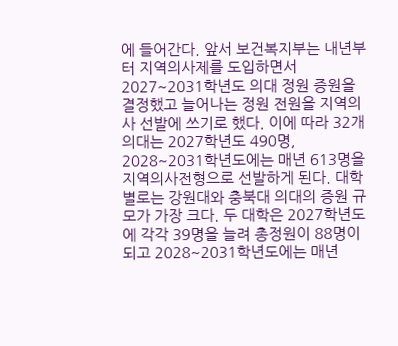에 들어간다. 앞서 보건복지부는 내년부터 지역의사제를 도입하면서 2027~2031학년도 의대 정원 증원을 결정했고 늘어나는 정원 전원을 지역의사 선발에 쓰기로 했다. 이에 따라 32개 의대는 2027학년도 490명, 2028~2031학년도에는 매년 613명을 지역의사전형으로 선발하게 된다. 대학별로는 강원대와 충북대 의대의 증원 규모가 가장 크다. 두 대학은 2027학년도에 각각 39명을 늘려 총정원이 88명이 되고 2028~2031학년도에는 매년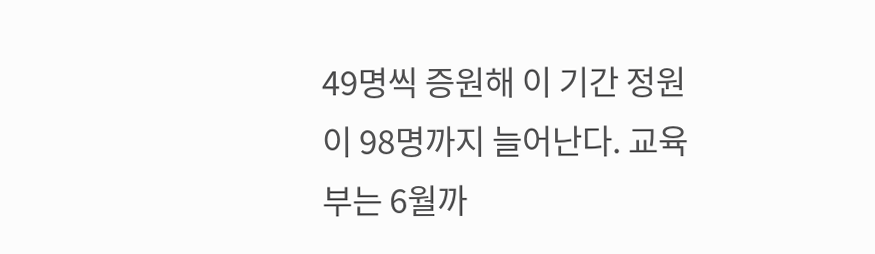49명씩 증원해 이 기간 정원이 98명까지 늘어난다. 교육부는 6월까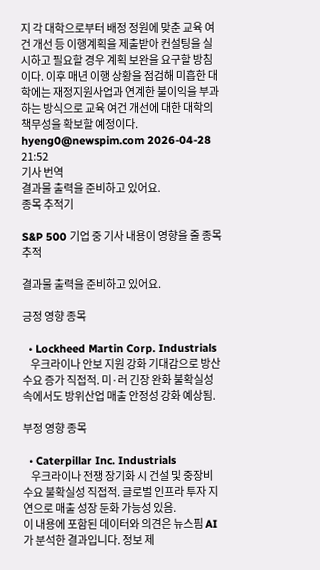지 각 대학으로부터 배정 정원에 맞춘 교육 여건 개선 등 이행계획을 제출받아 컨설팅을 실시하고 필요할 경우 계획 보완을 요구할 방침이다. 이후 매년 이행 상황을 점검해 미흡한 대학에는 재정지원사업과 연계한 불이익을 부과하는 방식으로 교육 여건 개선에 대한 대학의 책무성을 확보할 예정이다. hyeng0@newspim.com 2026-04-28 21:52
기사 번역
결과물 출력을 준비하고 있어요.
종목 추적기

S&P 500 기업 중 기사 내용이 영향을 줄 종목 추적

결과물 출력을 준비하고 있어요.

긍정 영향 종목

  • Lockheed Martin Corp. Industrials
    우크라이나 안보 지원 강화 기대감으로 방산 수요 증가 직접적. 미·러 긴장 완화 불확실성 속에서도 방위산업 매출 안정성 강화 예상됨.

부정 영향 종목

  • Caterpillar Inc. Industrials
    우크라이나 전쟁 장기화 시 건설 및 중장비 수요 불확실성 직접적. 글로벌 인프라 투자 지연으로 매출 성장 둔화 가능성 있음.
이 내용에 포함된 데이터와 의견은 뉴스핌 AI가 분석한 결과입니다. 정보 제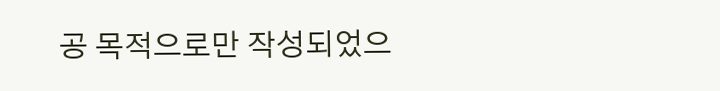공 목적으로만 작성되었으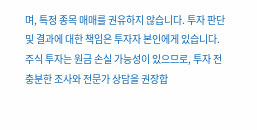며, 특정 종목 매매를 권유하지 않습니다. 투자 판단 및 결과에 대한 책임은 투자자 본인에게 있습니다. 주식 투자는 원금 손실 가능성이 있으므로, 투자 전 충분한 조사와 전문가 상담을 권장합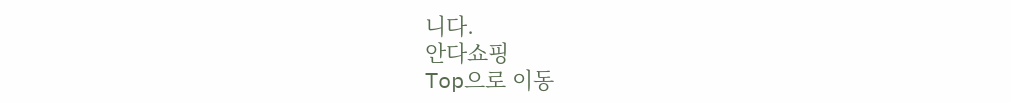니다.
안다쇼핑
Top으로 이동